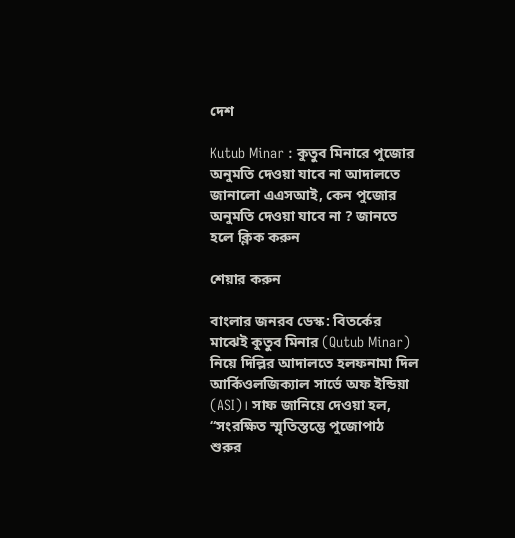দেশ

Kutub Minar : কুতুব মিনারে পুজোর অনুমতি দেওয়া যাবে না আদালতে জানালো এএসআই, কেন পুজোর অনুমতি দেওয়া যাবে না ? জানতে হলে ক্লিক করুন

শেয়ার করুন

বাংলার জনরব ডেস্ক: বিতর্কের মাঝেই কুতুব মিনার (Qutub Minar) নিয়ে দিল্লির আদালতে হলফনামা দিল আর্কিওলজিক্যাল সার্ভে অফ ইন্ডিয়া (ASI)। সাফ জানিয়ে দেওয়া হল, “সংরক্ষিত স্মৃতিস্তম্ভে পুজোপাঠ শুরুর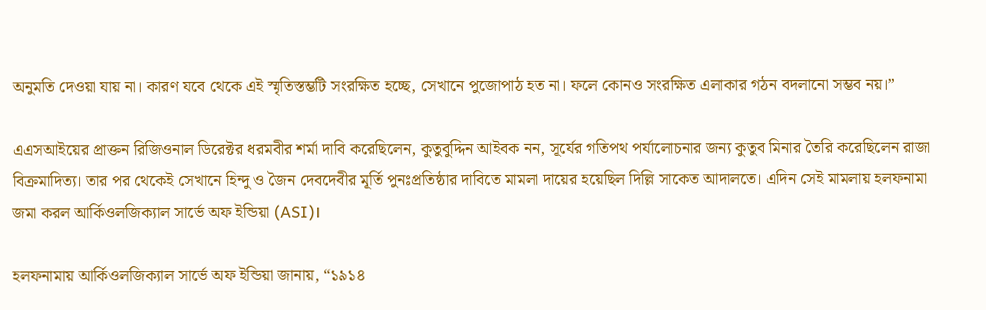অনুমতি দেওয়া যায় না। কারণ যবে থেকে এই স্মৃতিস্তম্ভটি সংরক্ষিত হচ্ছে, সেখানে পুজোপাঠ হত না। ফলে কোনও সংরক্ষিত এলাকার গঠন বদলানো সম্ভব নয়।”

এএসআইয়ের প্রাক্তন রিজিওনাল ডিরেক্টর ধরমবীর শর্মা দাবি করেছিলেন, কুতুবুদ্দিন আইবক নন, সূর্যের গতিপথ পর্যালোচনার জন্য কুতুব মিনার তৈরি করেছিলেন রাজা বিক্রমাদিত্য। তার পর থেকেই সেখানে হিন্দু ও জৈন দেবদেবীর মূর্তি পুনঃপ্রতিষ্ঠার দাবিতে মামলা দায়ের হয়েছিল দিল্লি সাকেত আদালতে। এদিন সেই মামলায় হলফনামা জমা করল আর্কিওলজিক্যাল সার্ভে অফ ইন্ডিয়া (ASI)।

হলফনামায় আর্কিওলজিক্যাল সার্ভে অফ ইন্ডিয়া জানায়, “১৯১৪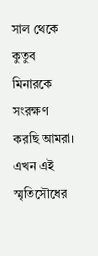সাল থেকে কুতুব মিনারকে সংরক্ষণ করছি আমরা। এখন এই স্মৃতিসৌধের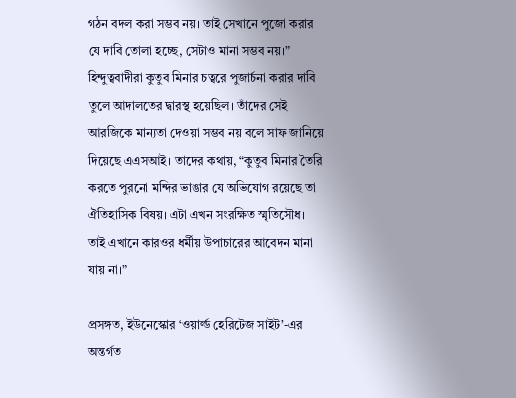গঠন বদল করা সম্ভব নয়। তাই সেখানে পুজো করার যে দাবি তোলা হচ্ছে, সেটাও মানা সম্ভব নয়।” হিন্দুত্ববাদীরা কুতুব মিনার চত্বরে পুজার্চনা করার দাবি তুলে আদালতের দ্বারস্থ হয়েছিল। তাঁদের সেই আরজিকে মান্যতা দেওয়া সম্ভব নয় বলে সাফ জানিয়ে দিয়েছে এএসআই। তাদের কথায়, “কুতুব মিনার তৈরি করতে পুরনো মন্দির ভাঙার যে অভিযোগ রয়েছে তা ঐতিহাসিক বিষয়। এটা এখন সংরক্ষিত স্মৃতিসৌধ। তাই এখানে কারওর ধর্মীয় উপাচারের আবেদন মানা যায় না।”

প্রসঙ্গত, ইউনেস্কোর ‘ওয়ার্ল্ড হেরিটেজ সাইট’-এর অন্তর্গত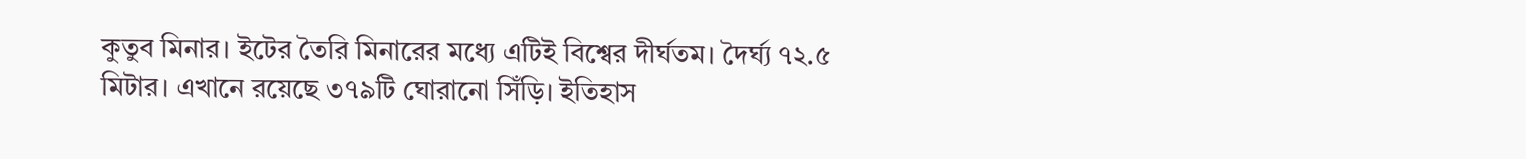কুতুব মিনার। ইটের তৈরি মিনারের মধ্যে এটিই বিশ্বের দীর্ঘতম। দৈর্ঘ্য ৭২.৫ মিটার। এখানে রয়েছে ৩৭৯টি ঘোরানো সিঁড়ি। ইতিহাস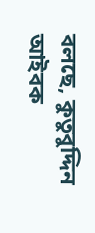বলছে, কুতুবুদ্দিন আইবক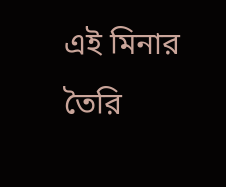এই মিনার তৈরি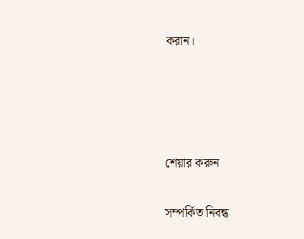করান।




শেয়ার করুন

সম্পর্কিত নিবন্ধ